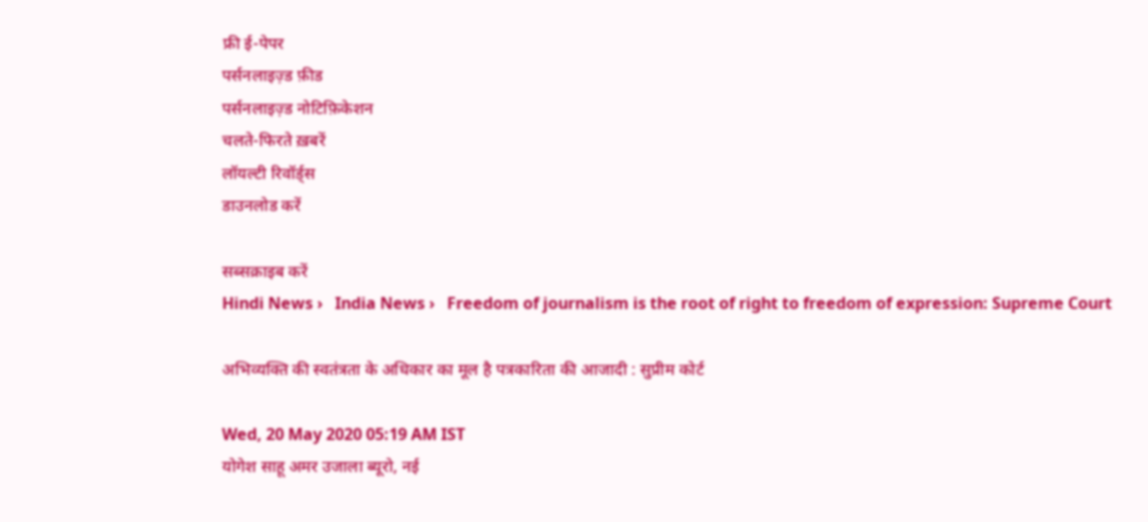फ्री ई-पेपर
पर्सनलाइज़्ड फ़ीड
पर्सनलाइज़्ड नोटिफ़िकेशन
चलते-फिरते ख़बरें
लॉयल्टी रिवॉर्ड्स
डाउनलोड करें

सब्सक्राइब करें
Hindi News ›   India News ›   Freedom of journalism is the root of right to freedom of expression: Supreme Court

अभिव्यक्ति की स्वतंत्रता के अधिकार का मूल है पत्रकारिता की आजादी : सुप्रीम कोर्ट

Wed, 20 May 2020 05:19 AM IST
योगेश साहू अमर उजाला ब्यूरो, नई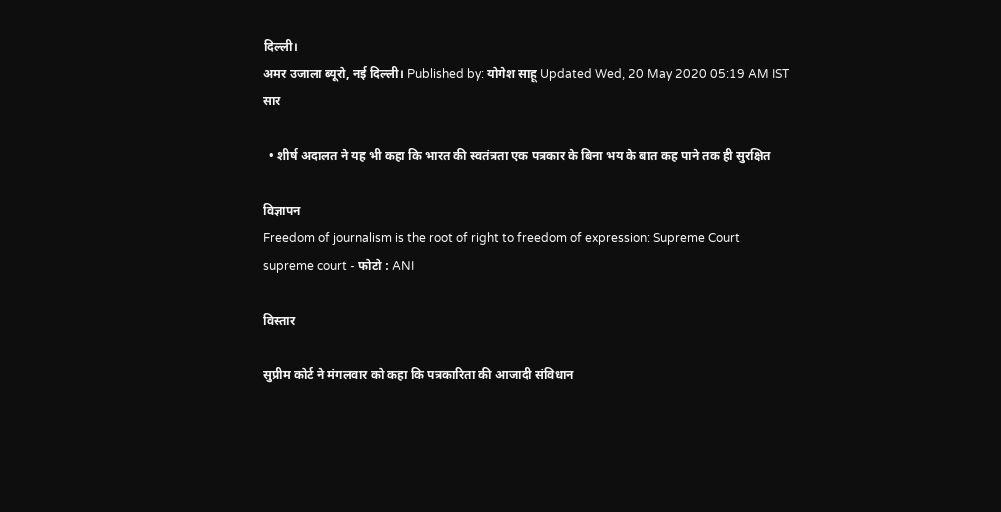दिल्ली।
अमर उजाला ब्यूरो, नई दिल्ली। Published by: योगेश साहू Updated Wed, 20 May 2020 05:19 AM IST
सार

  • शीर्ष अदालत ने यह भी कहा कि भारत की स्वतंत्रता एक पत्रकार के बिना भय के बात कह पाने तक ही सुरक्षित

विज्ञापन
Freedom of journalism is the root of right to freedom of expression: Supreme Court
supreme court - फोटो : ANI

विस्तार

सुप्रीम कोर्ट ने मंगलवार को कहा कि पत्रकारिता की आजादी संविधान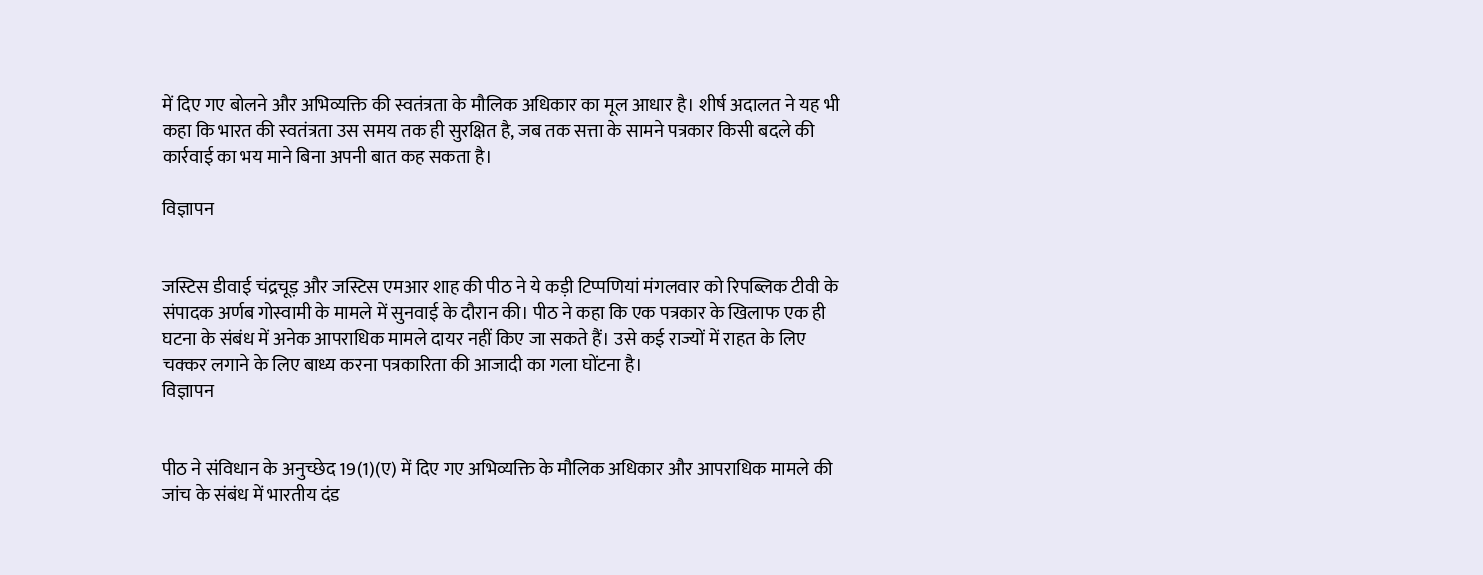में दिए गए बोलने और अभिव्यक्ति की स्वतंत्रता के मौलिक अधिकार का मूल आधार है। शीर्ष अदालत ने यह भी कहा कि भारत की स्वतंत्रता उस समय तक ही सुरक्षित है, जब तक सत्ता के सामने पत्रकार किसी बदले की कार्रवाई का भय माने बिना अपनी बात कह सकता है।

विज्ञापन


जस्टिस डीवाई चंद्रचूड़ और जस्टिस एमआर शाह की पीठ ने ये कड़ी टिप्पणियां मंगलवार को रिपब्लिक टीवी के संपादक अर्णब गोस्वामी के मामले में सुनवाई के दौरान की। पीठ ने कहा कि एक पत्रकार के खिलाफ एक ही घटना के संबंध में अनेक आपराधिक मामले दायर नहीं किए जा सकते हैं। उसे कई राज्यों में राहत के लिए चक्कर लगाने के लिए बाध्य करना पत्रकारिता की आजादी का गला घोंटना है।
विज्ञापन


पीठ ने संविधान के अनुच्छेद 19(1)(ए) में दिए गए अभिव्यक्ति के मौलिक अधिकार और आपराधिक मामले की जांच के संबंध में भारतीय दंड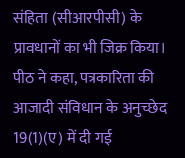संहिता (सीआरपीसी) के प्रावधानों का भी जिक्र किया। पीठ ने कहा, पत्रकारिता की आजादी संविधान के अनुच्छेद 19(1)(ए) में दी गई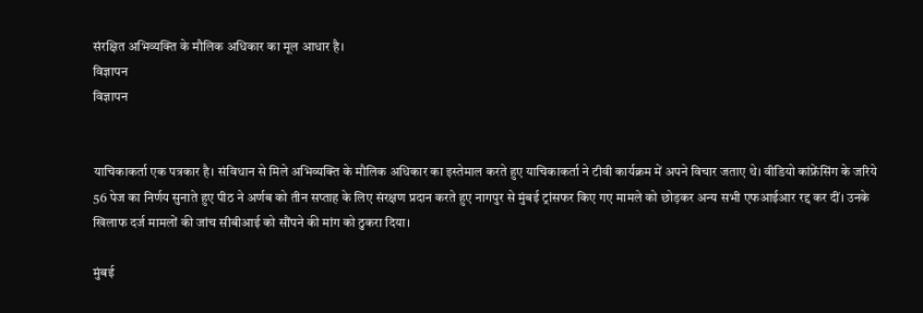संरक्षित अभिव्यक्ति के मौलिक अधिकार का मूल आधार है।
विज्ञापन
विज्ञापन


याचिकाकर्ता एक पत्रकार है। संविधान से मिले अभिव्यक्ति के मौलिक अधिकार का इस्तेमाल करते हुए याचिकाकर्ता ने टीवी कार्यक्रम में अपने विचार जताए थे। वीडियो कांफ्रेंसिंग के जरिये 56 पेज का निर्णय सुनाते हुए पीठ ने अर्णब को तीन सप्ताह के लिए संरक्षण प्रदान करते हुए नागपुर से मुंबई ट्रांसफर किए गए मामले को छोड़कर अन्य सभी एफआईआर रद्द कर दीं। उनके खिलाफ दर्ज मामलों की जांच सीबीआई को सौंपने की मांग को ठुकरा दिया।

मुंबई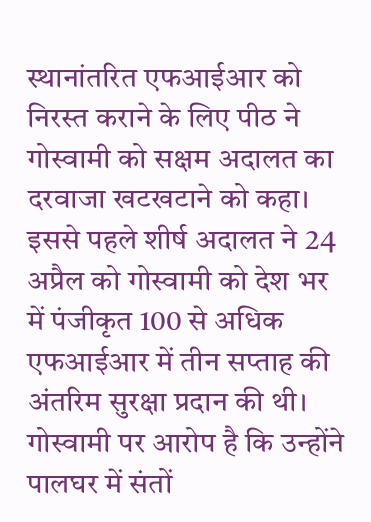स्थानांतरित एफआईआर को निरस्त कराने के लिए पीठ ने गोस्वामी को सक्षम अदालत का दरवाजा खटखटाने को कहा। इससे पहले शीर्ष अदालत ने 24 अप्रैल को गोस्वामी को देश भर में पंजीकृत 100 से अधिक एफआईआर में तीन सप्ताह की अंतरिम सुरक्षा प्रदान की थी। गोस्वामी पर आरोप है कि उन्होंने पालघर में संतों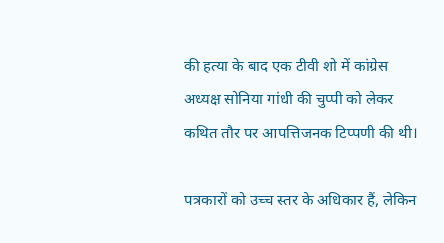की हत्या के बाद एक टीवी शो में कांग्रेस अध्यक्ष सोनिया गांधी की चुप्पी को लेकर कथित तौर पर आपत्तिजनक टिप्पणी की थी।

पत्रकारों को उच्च स्तर के अधिकार हैं, लेकिन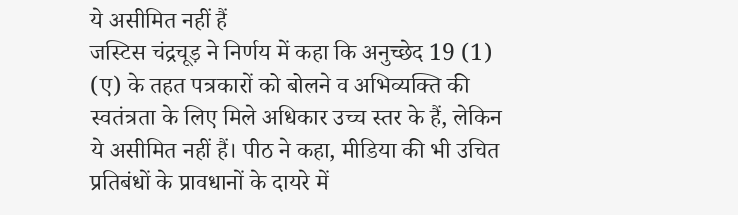ये असीमित नहीं हैं
जस्टिस चंद्रचूड़ ने निर्णय में कहा कि अनुच्छेद 19 (1) (ए) के तहत पत्रकारों को बोलने व अभिव्यक्ति की स्वतंत्रता के लिए मिले अधिकार उच्च स्तर के हैं, लेकिन ये असीमित नहीं हैं। पीठ ने कहा, मीडिया की भी उचित प्रतिबंधों के प्रावधानों के दायरे में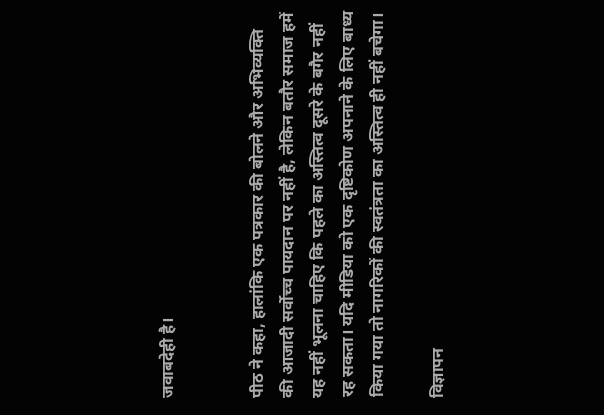जवाबदेही है।


पीठ ने कहा, हालांकि एक पत्रकार की बोलने और अभिव्यक्ति की आजादी सर्वोच्च पायदान पर नहीं है, लेकिन बतौर समाज हमें यह नहीं भूलना चाहिए कि पहले का अस्तित्व दूसरे के बगैर नहीं रह सकता। यदि मीडिया को एक दृष्टिकोण अपनाने के लिए बाध्य किया गया तो नागरिकों की स्वतंत्रता का अस्तित्व ही नहीं बचेगा।

विज्ञापन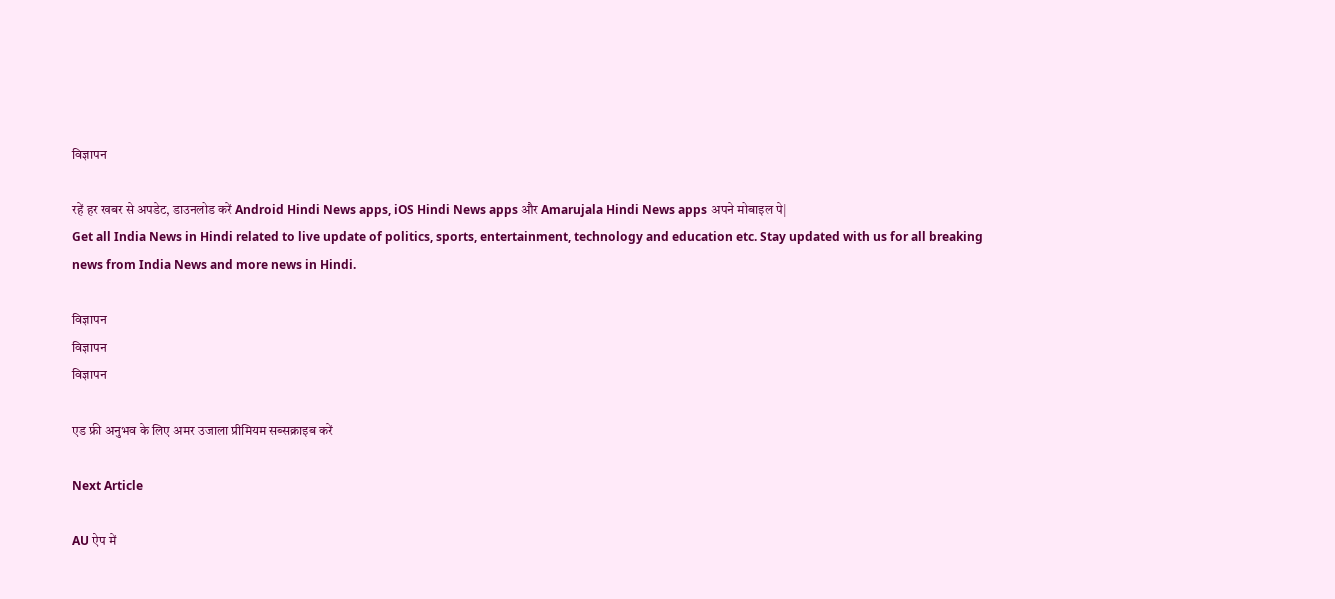विज्ञापन

रहें हर खबर से अपडेट, डाउनलोड करें Android Hindi News apps, iOS Hindi News apps और Amarujala Hindi News apps अपने मोबाइल पे|
Get all India News in Hindi related to live update of politics, sports, entertainment, technology and education etc. Stay updated with us for all breaking news from India News and more news in Hindi.

विज्ञापन
विज्ञापन
विज्ञापन

एड फ्री अनुभव के लिए अमर उजाला प्रीमियम सब्सक्राइब करें

Next Article

AU ऐप में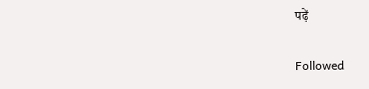पढ़ें

Followed